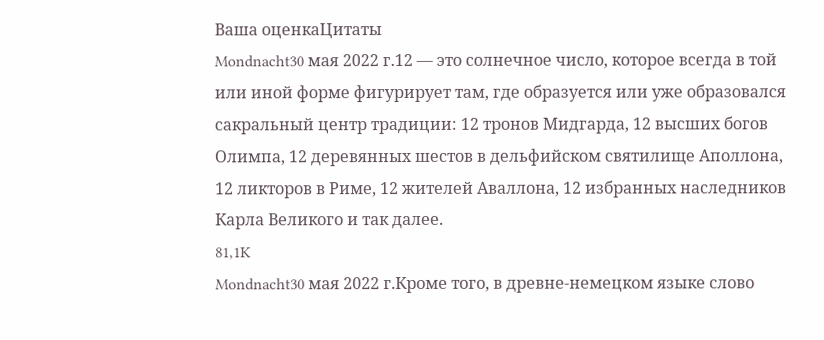Ваша оценкаЦитаты
Mondnacht30 мая 2022 г.12 — это солнечное число, которое всегда в той или иной форме фигурирует там, где образуется или уже образовался сакральный центр традиции: 12 тронов Мидгарда, 12 высших богов Олимпа, 12 деревянных шестов в дельфийском святилище Аполлона, 12 ликторов в Риме, 12 жителей Аваллона, 12 избранных наследников Карла Великого и так далее.
81,1K
Mondnacht30 мая 2022 г.Кроме того, в древне-немецком языке слово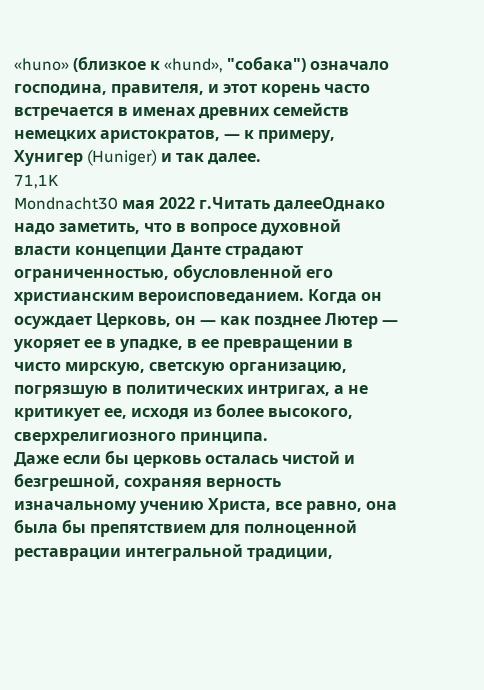«huno» (близкое к «hund», "собака") означало господина, правителя, и этот корень часто встречается в именах древних семейств немецких аристократов, — к примеру, Хунигер (Huniger) и так далее.
71,1K
Mondnacht30 мая 2022 г.Читать далееОднако надо заметить, что в вопросе духовной власти концепции Данте страдают ограниченностью, обусловленной его христианским вероисповеданием. Когда он осуждает Церковь, он — как позднее Лютер — укоряет ее в упадке, в ее превращении в чисто мирскую, светскую организацию, погрязшую в политических интригах, а не критикует ее, исходя из более высокого, сверхрелигиозного принципа.
Даже если бы церковь осталась чистой и безгрешной, сохраняя верность изначальному учению Христа, все равно, она была бы препятствием для полноценной реставрации интегральной традиции,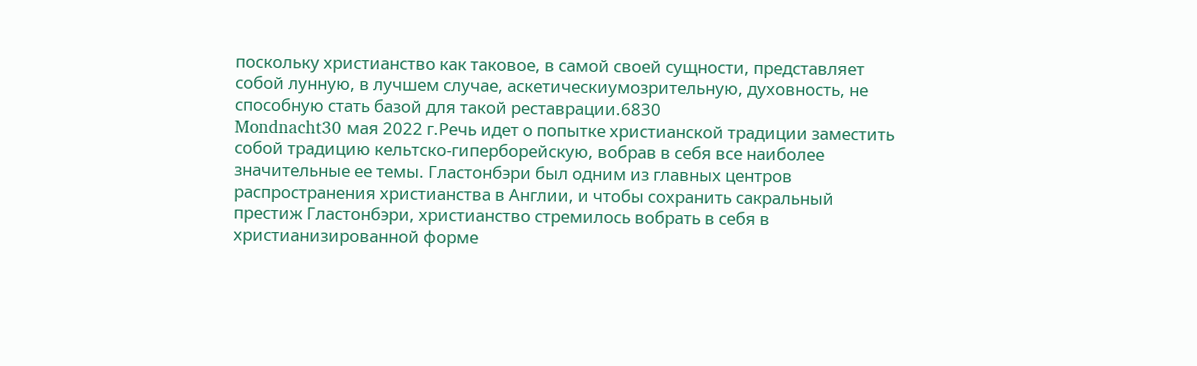поскольку христианство как таковое, в самой своей сущности, представляет собой лунную, в лучшем случае, аскетическиумозрительную, духовность, не способную стать базой для такой реставрации.6830
Mondnacht30 мая 2022 г.Речь идет о попытке христианской традиции заместить собой традицию кельтско-гиперборейскую, вобрав в себя все наиболее значительные ее темы. Гластонбэри был одним из главных центров распространения христианства в Англии, и чтобы сохранить сакральный престиж Гластонбэри, христианство стремилось вобрать в себя в христианизированной форме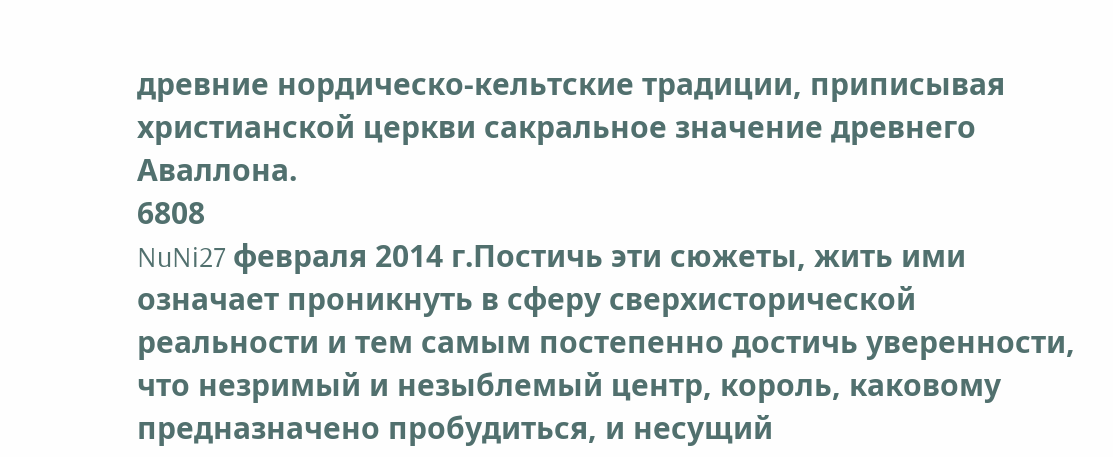древние нордическо-кельтские традиции, приписывая христианской церкви сакральное значение древнего Аваллона.
6808
NuNi27 февраля 2014 г.Постичь эти сюжеты, жить ими означает проникнуть в сферу сверхисторической реальности и тем самым постепенно достичь уверенности, что незримый и незыблемый центр, король, каковому предназначено пробудиться, и несущий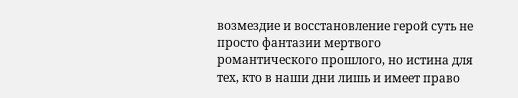возмездие и восстановление герой суть не просто фантазии мертвого романтического прошлого, но истина для тех, кто в наши дни лишь и имеет право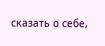сказать о себе,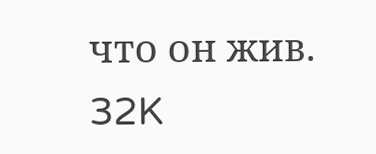что он жив.
32K